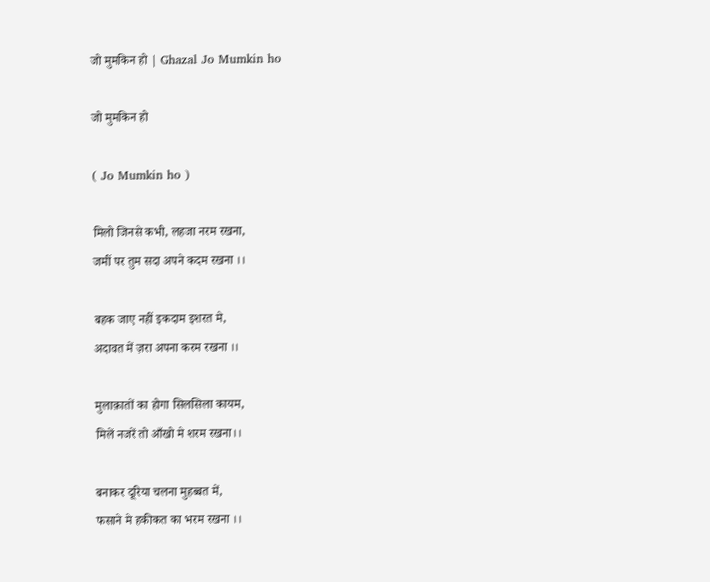जो मुमकिन हो | Ghazal Jo Mumkin ho

जो मुमकिन हो

( Jo Mumkin ho )

मिलो जिनसे कभी, लहजा नरम रखना,
जमीं पर तुम सदा अपने कदम रखना ।।

बहक जाए नहीं इकदाम इशरत मे,
अदावत में ज़रा अपना करम रखना ।।

मुलाक़ातों का होगा सिलसिला कायम,
मिलें नजरें तो आँखो मे शरम रखना।।

बनाकर दूरिया चलना मुहब्बत में,
फसाने मे हकीकत का भरम रखना ।।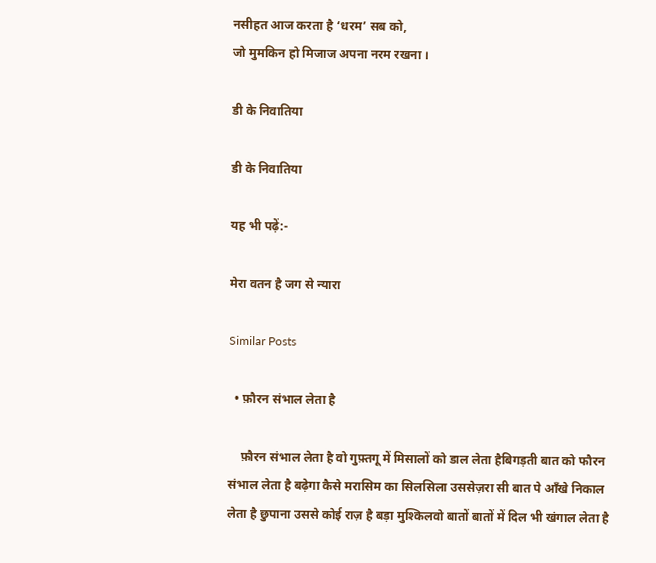नसीहत आज करता है ‘धरम’ सब को,
जो मुमकिन हो मिजाज अपना नरम रखना ।

डी के निवातिया

डी के निवातिया

यह भी पढ़ें:-

मेरा वतन है जग से न्यारा

Similar Posts

  • फ़ौरन संभाल लेता है

    फ़ौरन संभाल लेता है वो गुफ़्तगू में मिसालों को डाल लेता हैबिगड़ती बात को फौरन संभाल लेता है बढ़ेगा कैसे मरासिम का सिलसिला उससेज़रा सी बात पे आँखे निकाल लेता है छुपाना उससे कोई राज़ है बड़ा मुश्किलवो बातों बातों में दिल भी खंगाल लेता है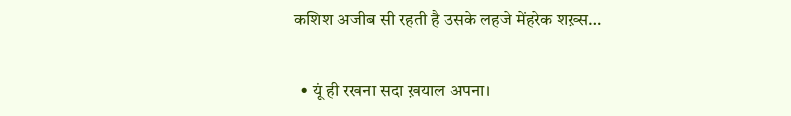कशिश अजीब सी रहती है उसके लहजे मेंहरेक शख़्स…

  • यूं ही रखना सदा ख़याल अपना।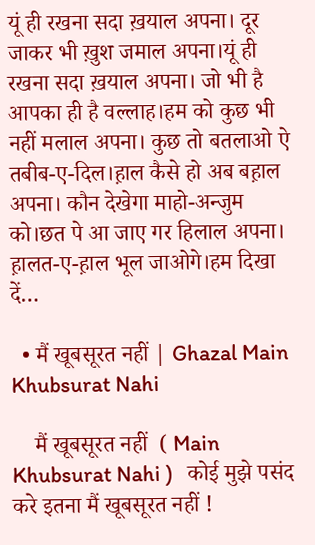यूं ही रखना सदा ख़याल अपना। दूर जाकर भी ख़ुश जमाल अपना।यूं ही रखना सदा ख़याल अपना। जो भी है आपका ही है वल्लाह।हम को कुछ भी नहीं मलाल अपना। कुछ तो बतलाओ ऐ तबीब-ए-दिल।ह़ाल कैसे हो अब बह़ाल अपना। कौन देखेगा माहो-अन्जुम को।छत पे आ जाए गर हिलाल अपना। ह़ालत-ए-ह़ाल भूल जाओगे।हम दिखा दें…

  • मैं खूबसूरत नहीं | Ghazal Main Khubsurat Nahi

    मैं खूबसूरत नहीं  ( Main Khubsurat Nahi )   कोई मुझे पसंद करे इतना मैं खूबसूरत नहीं !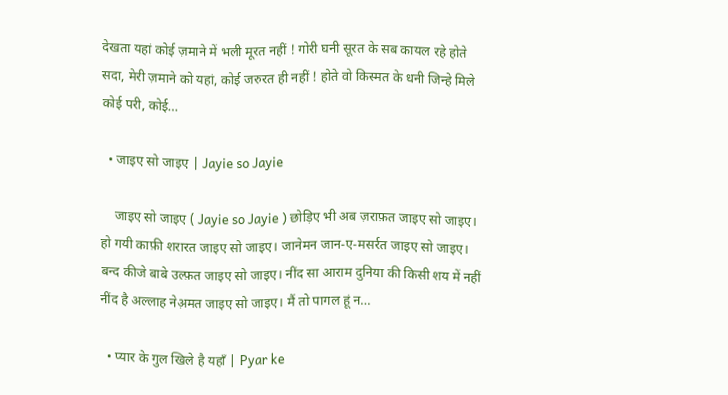देखता यहां कोई ज़माने में भली मूरत नहीं ! गोरी घनी सूरत के सब कायल रहे होते सदा, मेरी ज़माने को यहां, कोई जरुरत ही नहीं ! होते वो किस्मत के धनी जिन्हे मिले कोई परी, कोई…

  • जाइए सो जाइए | Jayie so Jayie

    जाइए सो जाइए ( Jayie so Jayie ) छोड़िए भी अब ज़राफ़त जाइए सो जाइए। हो गयी काफ़ी शरारत जाइए सो जाइए। जानेमन जान-ए-मसर्रत जाइए सो जाइए। बन्द कीजे बाबे उल्फ़त जाइए सो जाइए। नींद सा आराम दुनिया की किसी शय में नहीं नींद है अल्लाह नेअ़मत जाइए सो जाइए। मैं तो पागल हूं न…

  • प्यार के गुल खिले है यहाँ | Pyar ke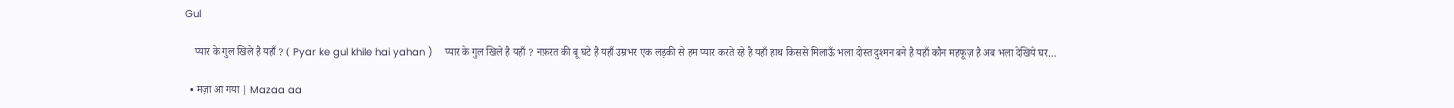Gul

    प्यार के गुल खिले है यहाँ ? ( Pyar ke gul khile hai yahan )    प्यार के गुल खिले है यहाँ ? नफ़रत की बू घटे है यहाँ उम्रभर एक लड़की से हम प्यार करते रहे है यहाँ हाथ किससे मिलाऊँ भला दोस्त दुश्मन बने है यहाँ कौन महफूज़ है अब भला देखिये घर…

  • मज़ा आ गया | Mazaa aa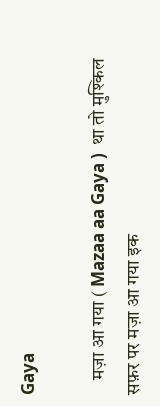Gaya

    मज़ा आ गया ( Mazaa aa Gaya )  था तो मुश्किल सफ़र पर मज़ा आ गया इक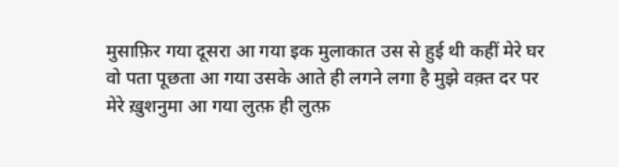मुसाफ़िर गया दूसरा आ गया इक मुलाकात उस से हुई थी कहीं मेरे घर वो पता पूछता आ गया उसके आते ही लगने लगा है मुझे वक़्त दर पर मेरे ख़ुशनुमा आ गया लुत्फ़ ही लुत्फ़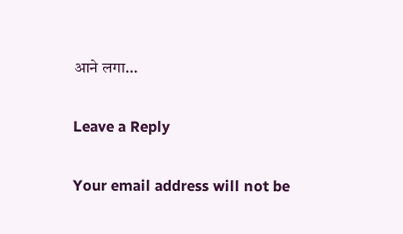आने लगा…

Leave a Reply

Your email address will not be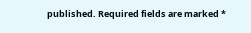published. Required fields are marked *